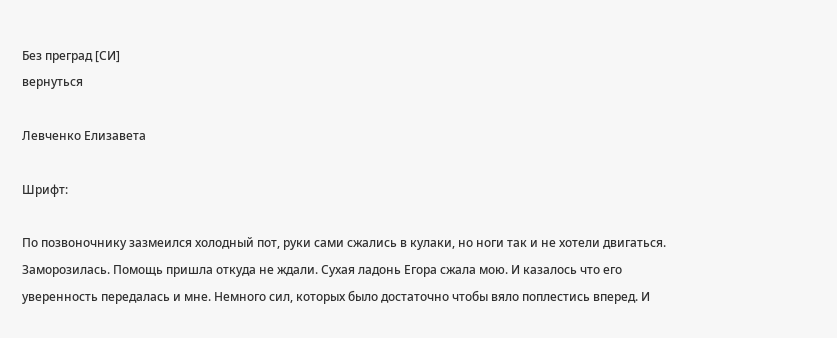Без преград [СИ]
вернуться

Левченко Елизавета

Шрифт:

По позвоночнику зазмеился холодный пот, руки сами сжались в кулаки, но ноги так и не хотели двигаться. Заморозилась. Помощь пришла откуда не ждали. Сухая ладонь Егора сжала мою. И казалось что его уверенность передалась и мне. Немного сил, которых было достаточно чтобы вяло поплестись вперед. И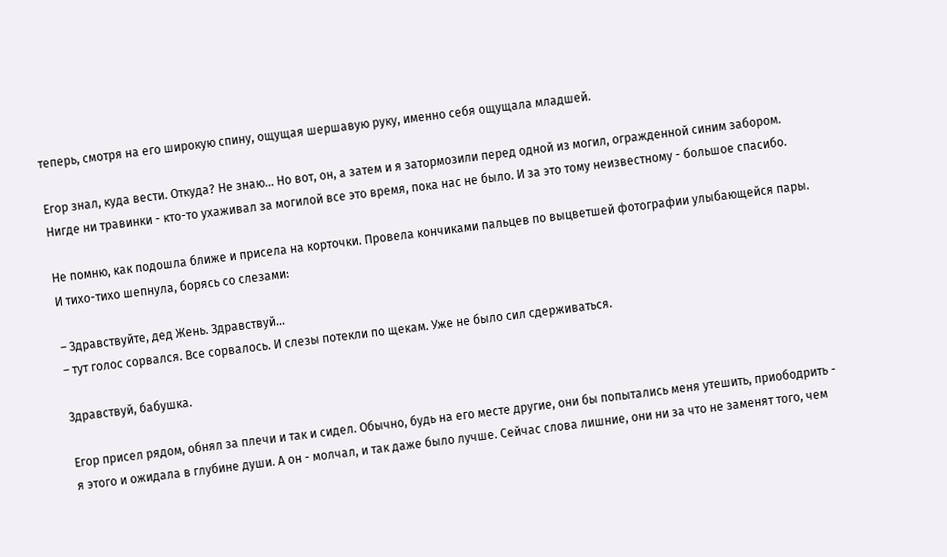теперь, смотря на его широкую спину, ощущая шершавую руку, именно себя ощущала младшей.

Егор знал, куда вести. Откуда? Не знаю... Но вот, он, а затем и я затормозили перед одной из могил, огражденной синим забором. Нигде ни травинки - кто-то ухаживал за могилой все это время, пока нас не было. И за это тому неизвестному - большое спасибо.

Не помню, как подошла ближе и присела на корточки. Провела кончиками пальцев по выцветшей фотографии улыбающейся пары. И тихо-тихо шепнула, борясь со слезами:

– Здравствуйте, дед Жень. Здравствуй...
– тут голос сорвался. Все сорвалось. И слезы потекли по щекам. Уже не было сил сдерживаться.

Здравствуй, бабушка.

Егор присел рядом, обнял за плечи и так и сидел. Обычно, будь на его месте другие, они бы попытались меня утешить, приободрить - я этого и ожидала в глубине души. А он - молчал, и так даже было лучше. Сейчас слова лишние, они ни за что не заменят того, чем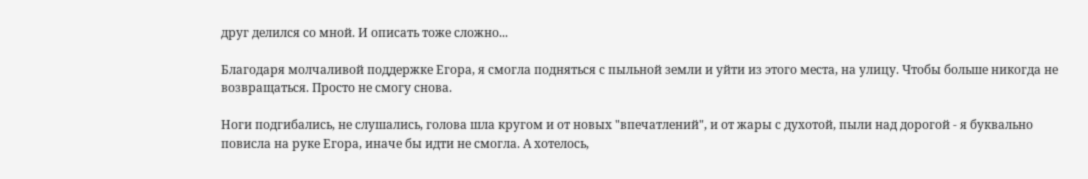друг делился со мной. И описать тоже сложно...

Благодаря молчаливой поддержке Егора, я смогла подняться с пыльной земли и уйти из этого места, на улицу. Чтобы больше никогда не возвращаться. Просто не смогу снова.

Ноги подгибались, не слушались, голова шла кругом и от новых "впечатлений", и от жары с духотой, пыли над дорогой - я буквально повисла на руке Егора, иначе бы идти не смогла. А хотелось,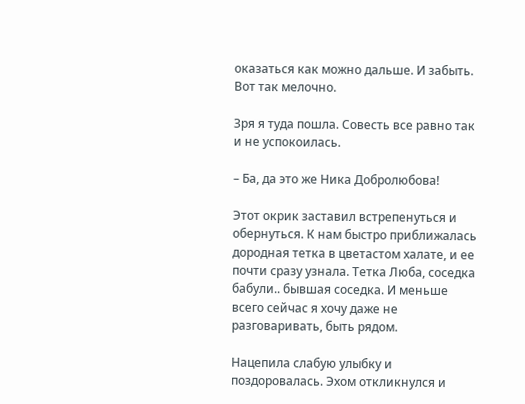оказаться как можно дальше. И забыть. Вот так мелочно.

Зря я туда пошла. Совесть все равно так и не успокоилась.

– Ба, да это же Ника Добролюбова!

Этот окрик заставил встрепенуться и обернуться. К нам быстро приближалась дородная тетка в цветастом халате, и ее почти сразу узнала. Тетка Люба, соседка бабули.. бывшая соседка. И меньше всего сейчас я хочу даже не разговаривать, быть рядом.

Нацепила слабую улыбку и поздоровалась. Эхом откликнулся и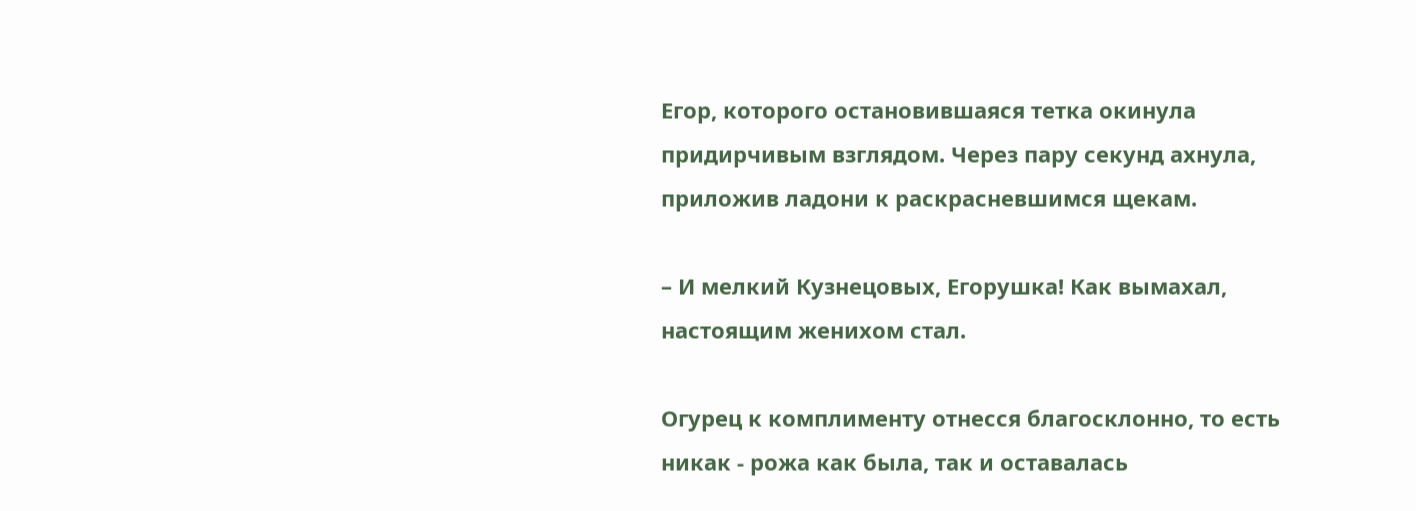Егор, которого остановившаяся тетка окинула придирчивым взглядом. Через пару секунд ахнула, приложив ладони к раскрасневшимся щекам.

– И мелкий Кузнецовых, Егорушка! Как вымахал, настоящим женихом стал.

Огурец к комплименту отнесся благосклонно, то есть никак - рожа как была, так и оставалась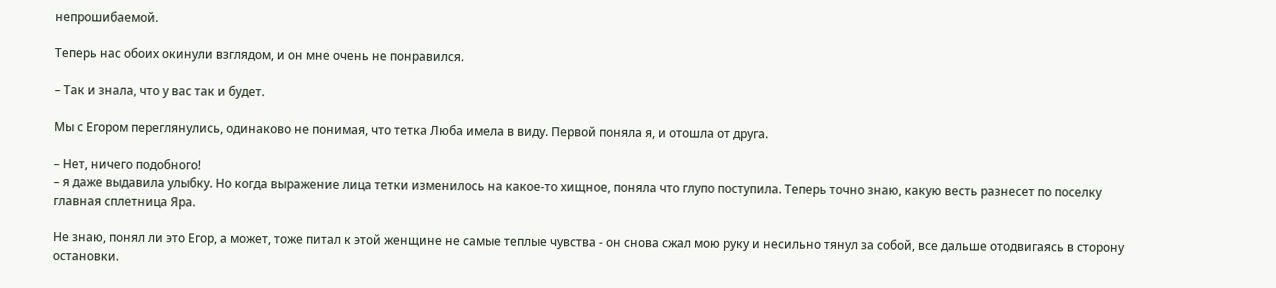непрошибаемой.

Теперь нас обоих окинули взглядом, и он мне очень не понравился.

– Так и знала, что у вас так и будет.

Мы с Егором переглянулись, одинаково не понимая, что тетка Люба имела в виду. Первой поняла я, и отошла от друга.

– Нет, ничего подобного!
– я даже выдавила улыбку. Но когда выражение лица тетки изменилось на какое-то хищное, поняла что глупо поступила. Теперь точно знаю, какую весть разнесет по поселку главная сплетница Яра.

Не знаю, понял ли это Егор, а может, тоже питал к этой женщине не самые теплые чувства - он снова сжал мою руку и несильно тянул за собой, все дальше отодвигаясь в сторону остановки.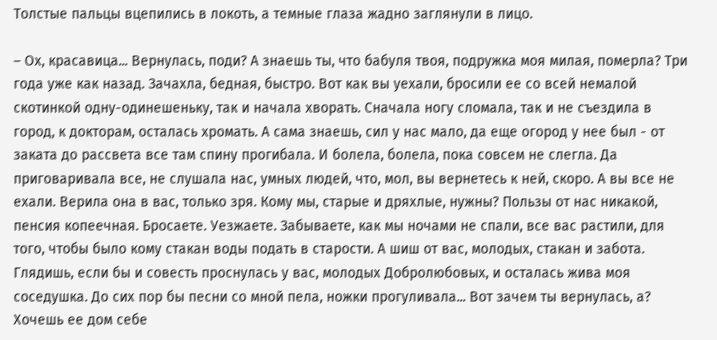Толстые пальцы вцепились в локоть, а темные глаза жадно заглянули в лицо.

– Ох, красавица... Вернулась, поди? А знаешь ты, что бабуля твоя, подружка моя милая, померла? Три года уже как назад. Зачахла, бедная, быстро. Вот как вы уехали, бросили ее со всей немалой скотинкой одну-одинешеньку, так и начала хворать. Сначала ногу сломала, так и не съездила в город, к докторам, осталась хромать. А сама знаешь, сил у нас мало, да еще огород у нее был - от заката до рассвета все там спину прогибала. И болела, болела, пока совсем не слегла. Да приговаривала все, не слушала нас, умных людей, что, мол, вы вернетесь к ней, скоро. А вы все не ехали. Верила она в вас, только зря. Кому мы, старые и дряхлые, нужны? Пользы от нас никакой, пенсия копеечная. Бросаете. Уезжаете. Забываете, как мы ночами не спали, все вас растили, для того, чтобы было кому стакан воды подать в старости. А шиш от вас, молодых, стакан и забота. Глядишь, если бы и совесть проснулась у вас, молодых Добролюбовых, и осталась жива моя соседушка. До сих пор бы песни со мной пела, ножки прогуливала... Вот зачем ты вернулась, а? Хочешь ее дом себе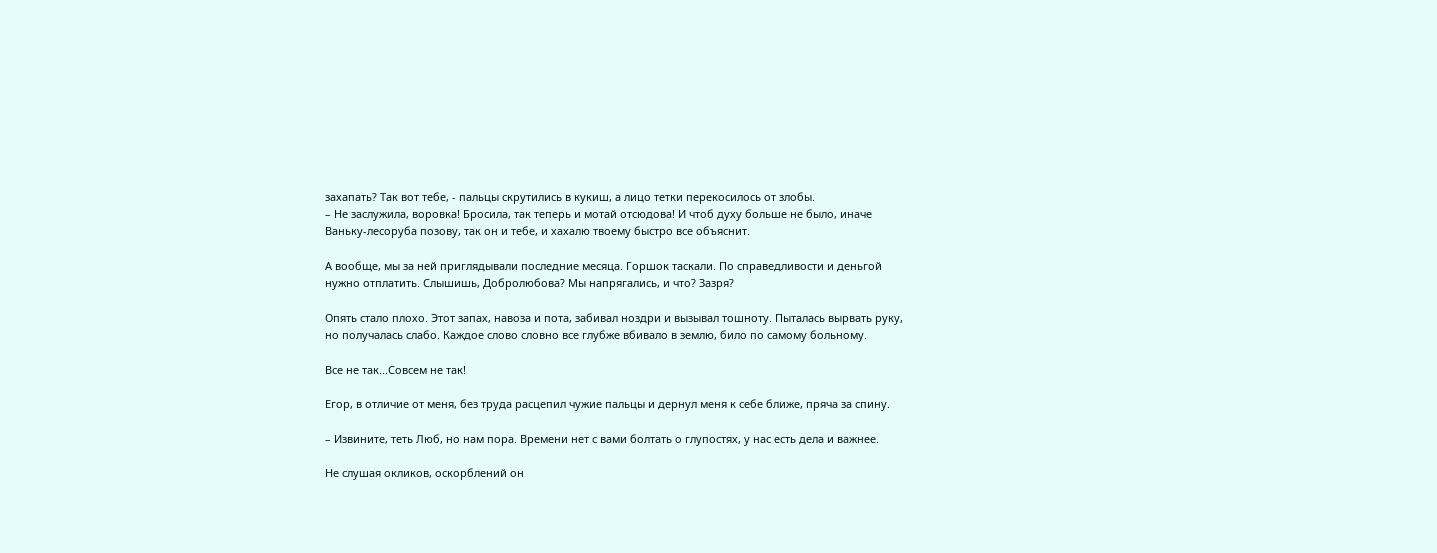захапать? Так вот тебе, - пальцы скрутились в кукиш, а лицо тетки перекосилось от злобы.
– Не заслужила, воровка! Бросила, так теперь и мотай отсюдова! И чтоб духу больше не было, иначе Ваньку-лесоруба позову, так он и тебе, и хахалю твоему быстро все объяснит.

А вообще, мы за ней приглядывали последние месяца. Горшок таскали. По справедливости и деньгой нужно отплатить. Слышишь, Добролюбова? Мы напрягались, и что? Зазря?

Опять стало плохо. Этот запах, навоза и пота, забивал ноздри и вызывал тошноту. Пыталась вырвать руку, но получалась слабо. Каждое слово словно все глубже вбивало в землю, било по самому больному.

Все не так...Совсем не так!

Егор, в отличие от меня, без труда расцепил чужие пальцы и дернул меня к себе ближе, пряча за спину.

– Извините, теть Люб, но нам пора. Времени нет с вами болтать о глупостях, у нас есть дела и важнее.

Не слушая окликов, оскорблений он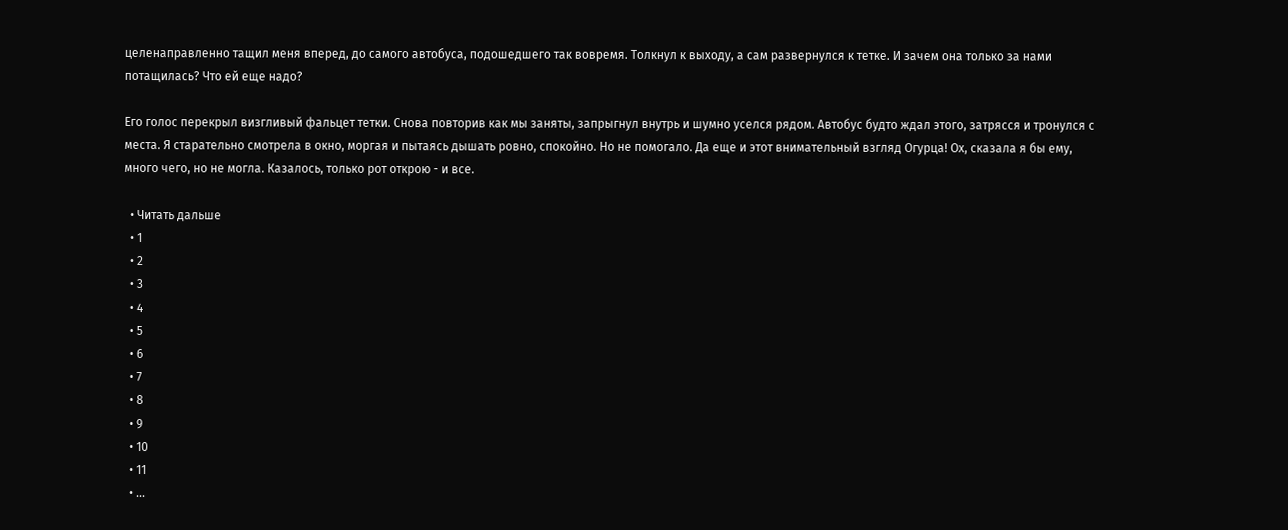целенаправленно тащил меня вперед, до самого автобуса, подошедшего так вовремя. Толкнул к выходу, а сам развернулся к тетке. И зачем она только за нами потащилась? Что ей еще надо?

Его голос перекрыл визгливый фальцет тетки. Снова повторив как мы заняты, запрыгнул внутрь и шумно уселся рядом. Автобус будто ждал этого, затрясся и тронулся с места. Я старательно смотрела в окно, моргая и пытаясь дышать ровно, спокойно. Но не помогало. Да еще и этот внимательный взгляд Огурца! Ох, сказала я бы ему, много чего, но не могла. Казалось, только рот открою - и все.

  • Читать дальше
  • 1
  • 2
  • 3
  • 4
  • 5
  • 6
  • 7
  • 8
  • 9
  • 10
  • 11
  • ...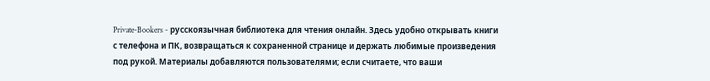Private-Bookers - русскоязычная библиотека для чтения онлайн. Здесь удобно открывать книги с телефона и ПК, возвращаться к сохраненной странице и держать любимые произведения под рукой. Материалы добавляются пользователями; если считаете, что ваши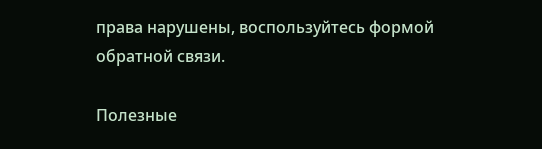права нарушены, воспользуйтесь формой обратной связи.

Полезные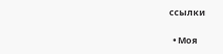ссылки

  • Моя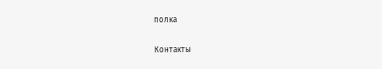полка

Контакты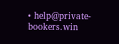• help@private-bookers.win